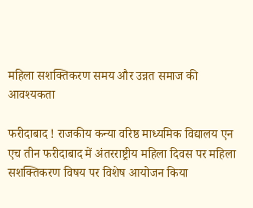महिला सशक्तिकरण समय और उन्नत समाज की आवश्यकता

फरीदाबाद ! राजकीय कन्या वरिष्ठ माध्यमिक विद्यालय एन एच तीन फरीदाबाद में अंतरराष्ट्रीय महिला दिवस पर महिला सशक्तिकरण विषय पर विशेष आयोजन किया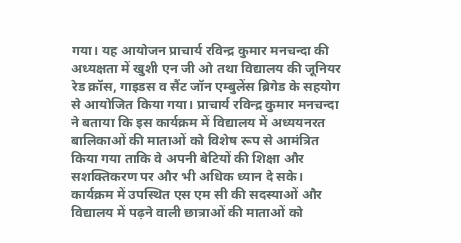गया। यह आयोजन प्राचार्य रविन्द्र कुमार मनचन्दा की अध्यक्षता में खुशी एन जी ओ तथा विद्यालय की जूनियर रेड क्रॉस, गाइडस व सैंट जॉन एम्बुलेंस ब्रिगेड के सहयोग से आयोजित किया गया। प्राचार्य रविन्द्र कुमार मनचन्दा ने बताया कि इस कार्यक्रम में विद्यालय में अध्ययनरत बालिकाओं की माताओं को विशेष रूप से आमंत्रित किया गया ताकि वे अपनी बेटियों की शिक्षा और सशक्तिकरण पर और भी अधिक ध्यान दे सके। कार्यक्रम में उपस्थित एस एम सी की सदस्याओं और विद्यालय में पढ़ने वाली छात्राओं की माताओं को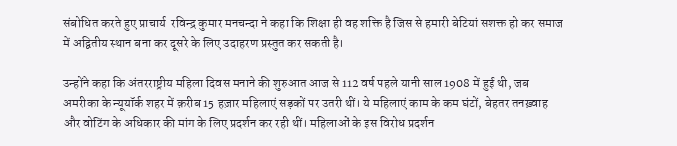संबोधित करते हुए प्राचार्य  रविन्द्र कुमार मनचन्दा ने कहा कि शिक्षा ही वह शक्ति है जिस से हमारी बेटियां सशक्त हो कर समाज में अद्वितीय स्थान बना कर दूसरे के लिए उदाहरण प्रस्तुत कर सकती है।

उन्होंने कहा कि अंतरराष्ट्रीय महिला दिवस मनाने की शुरुआत आज से 112 वर्ष पहले यानी साल 1908 में हुई थी, जब अमरीका के न्यूयॉर्क शहर में क़रीब 15 हज़ार महिलाएं सड़कों पर उतरी थीं। ये महिलाएं काम के कम घंटों, बेहतर तनख़्वाह और वोटिंग के अधिकार की मांग के लिए प्रदर्शन कर रही थीं। महिलाओं के इस विरोध प्रदर्शन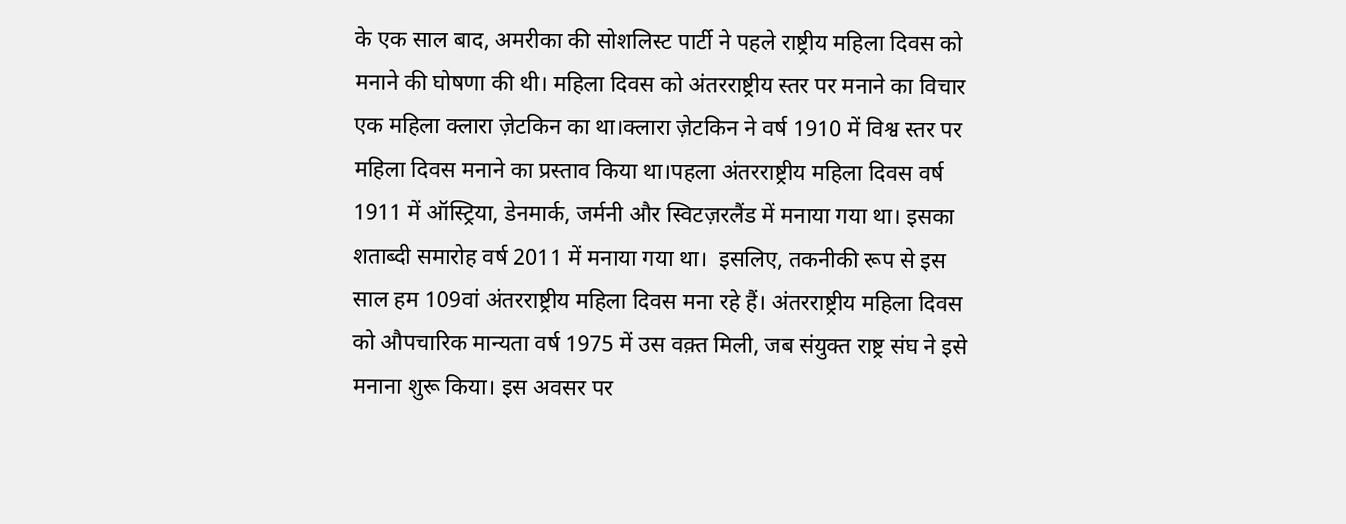के एक साल बाद, अमरीका की सोशलिस्ट पार्टी ने पहले राष्ट्रीय महिला दिवस को मनाने की घोषणा की थी। महिला दिवस को अंतरराष्ट्रीय स्तर पर मनाने का विचार एक महिला क्लारा ज़ेटकिन का था।क्लारा ज़ेटकिन ने वर्ष 1910 में विश्व स्तर पर महिला दिवस मनाने का प्रस्ताव किया था।पहला अंतरराष्ट्रीय महिला दिवस वर्ष 1911 में ऑस्ट्रिया, डेनमार्क, जर्मनी और स्विटज़रलैंड में मनाया गया था। इसका शताब्दी समारोह वर्ष 2011 में मनाया गया था।  इसलिए, तकनीकी रूप से इस साल हम 109वां अंतरराष्ट्रीय महिला दिवस मना रहे हैं। अंतरराष्ट्रीय महिला दिवस को औपचारिक मान्यता वर्ष 1975 में उस वक़्त मिली, जब संयुक्त राष्ट्र संघ ने इसे मनाना शुरू किया। इस अवसर पर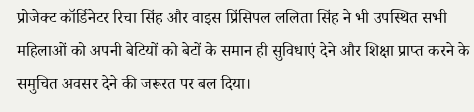प्रोजेक्ट कॉर्डिनेटर रिचा सिंह और वाइस प्रिंसिपल ललिता सिंह ने भी उपस्थित सभी महिलाओं को अपनी बेटियों को बेटों के समान ही सुविधाएं देने और शिक्षा प्राप्त करने के समुचित अवसर देने की जरूरत पर बल दिया।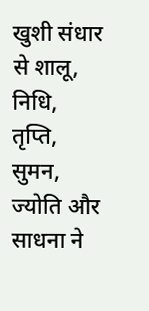खुशी संधार से शालू, निधि, तृप्ति, सुमन, ज्योति और साधना ने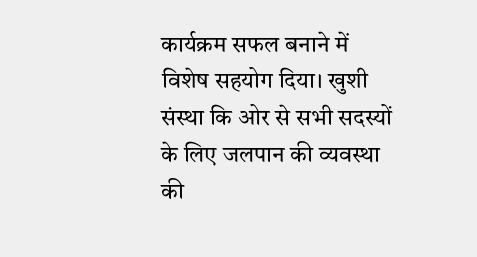कार्यक्रम सफल बनाने में विशेष सहयोग दिया। खुशी संस्था कि ओर से सभी सदस्यों के लिए जलपान की व्यवस्था की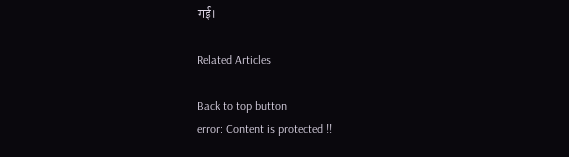गई।

Related Articles

Back to top button
error: Content is protected !!